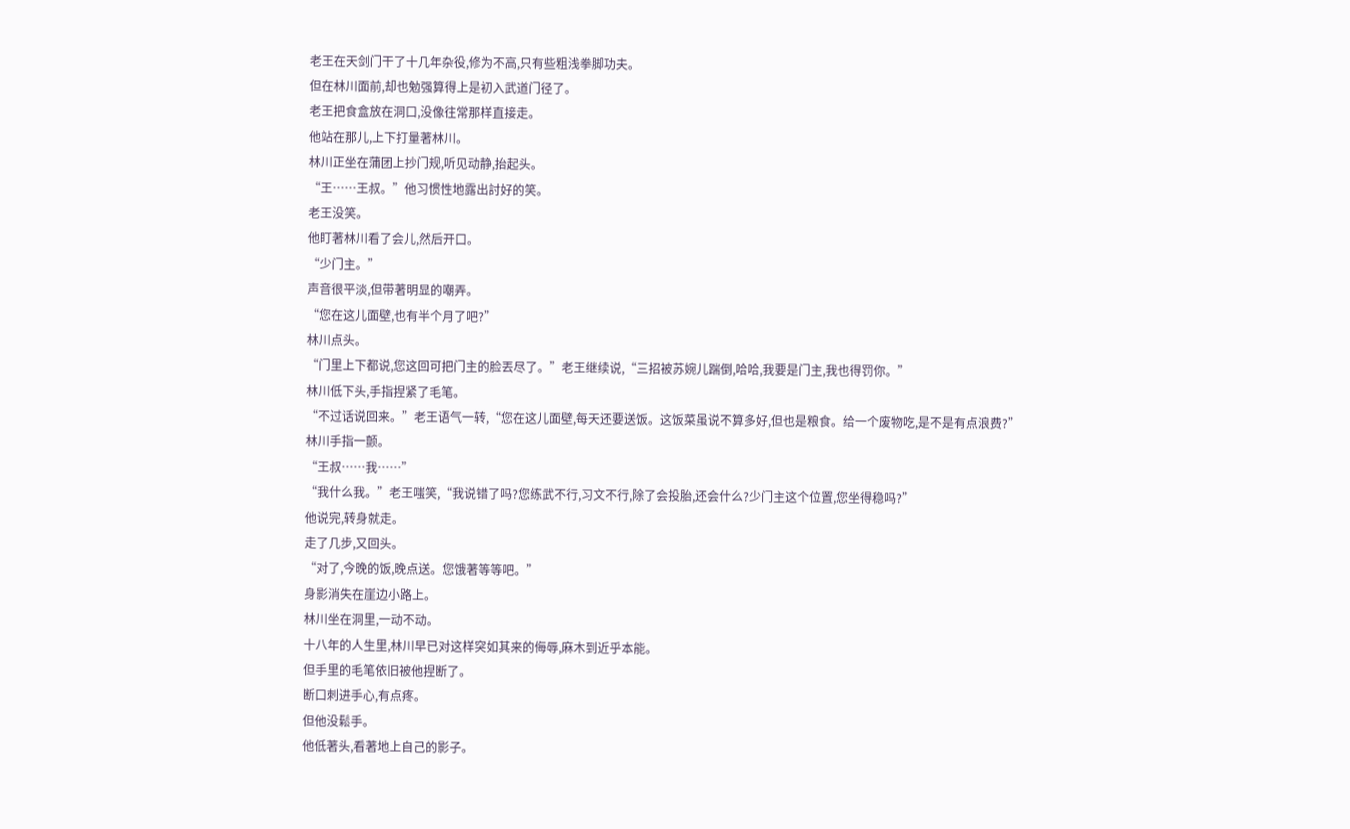老王在天剑门干了十几年杂役,修为不高,只有些粗浅拳脚功夫。
但在林川面前,却也勉强算得上是初入武道门径了。
老王把食盒放在洞口,没像往常那样直接走。
他站在那儿,上下打量著林川。
林川正坐在蒲团上抄门规,听见动静,抬起头。
“王……王叔。”他习惯性地露出討好的笑。
老王没笑。
他盯著林川看了会儿,然后开口。
“少门主。”
声音很平淡,但带著明显的嘲弄。
“您在这儿面壁,也有半个月了吧?”
林川点头。
“门里上下都说,您这回可把门主的脸丟尽了。”老王继续说,“三招被苏婉儿踹倒,哈哈,我要是门主,我也得罚你。”
林川低下头,手指捏紧了毛笔。
“不过话说回来。”老王语气一转,“您在这儿面壁,每天还要送饭。这饭菜虽说不算多好,但也是粮食。给一个废物吃,是不是有点浪费?”
林川手指一颤。
“王叔……我……”
“我什么我。”老王嗤笑,“我说错了吗?您练武不行,习文不行,除了会投胎,还会什么?少门主这个位置,您坐得稳吗?”
他说完,转身就走。
走了几步,又回头。
“对了,今晚的饭,晚点送。您饿著等等吧。”
身影消失在崖边小路上。
林川坐在洞里,一动不动。
十八年的人生里,林川早已对这样突如其来的侮辱,麻木到近乎本能。
但手里的毛笔依旧被他捏断了。
断口刺进手心,有点疼。
但他没鬆手。
他低著头,看著地上自己的影子。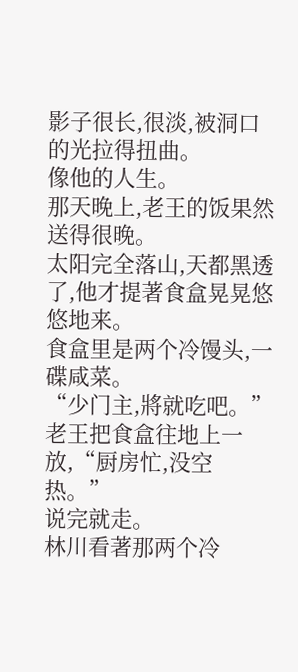影子很长,很淡,被洞口的光拉得扭曲。
像他的人生。
那天晚上,老王的饭果然送得很晚。
太阳完全落山,天都黑透了,他才提著食盒晃晃悠悠地来。
食盒里是两个冷馒头,一碟咸菜。
“少门主,將就吃吧。”老王把食盒往地上一放,“厨房忙,没空热。”
说完就走。
林川看著那两个冷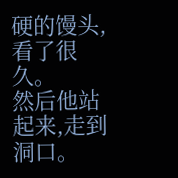硬的馒头,看了很久。
然后他站起来,走到洞口。